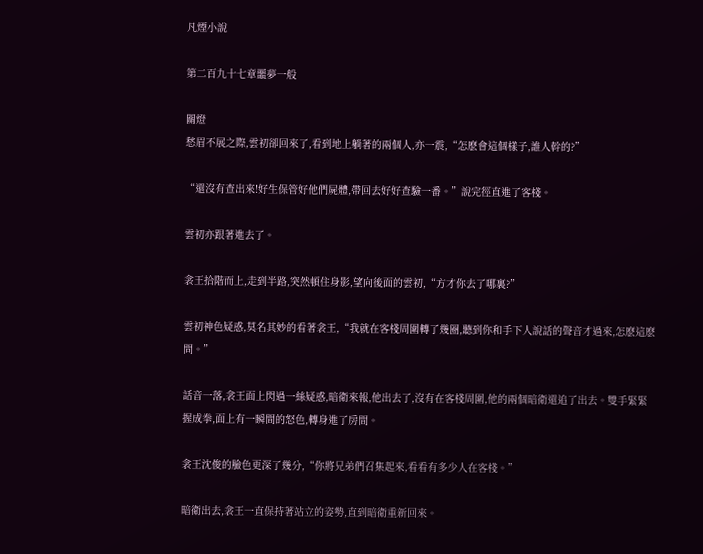凡煙小說

第二百九十七章噩夢一般

關燈
愁眉不展之際,雲初卻回來了,看到地上躺著的兩個人,亦一震,“怎麽會這個樣子,誰人幹的?”

“還沒有查出來!好生保管好他們屍體,帶回去好好查驗一番。”說完徑直進了客棧。

雲初亦跟著進去了。

衾王拾階而上,走到半路,突然頓住身影,望向後面的雲初,“方才你去了哪裏?”

雲初神色疑惑,莫名其妙的看著衾王,“我就在客棧周圍轉了幾圈,聽到你和手下人說話的聲音才過來,怎麽這麽問。”

話音一落,衾王面上閃過一絲疑惑,暗衛來報,他出去了,沒有在客棧周圍,他的兩個暗衛還追了出去。雙手緊緊握成拳,面上有一瞬間的怒色,轉身進了房間。

衾王沈俊的臉色更深了幾分,“你將兄弟們召集起來,看看有多少人在客棧。”

暗衛出去,衾王一直保持著站立的姿勢,直到暗衛重新回來。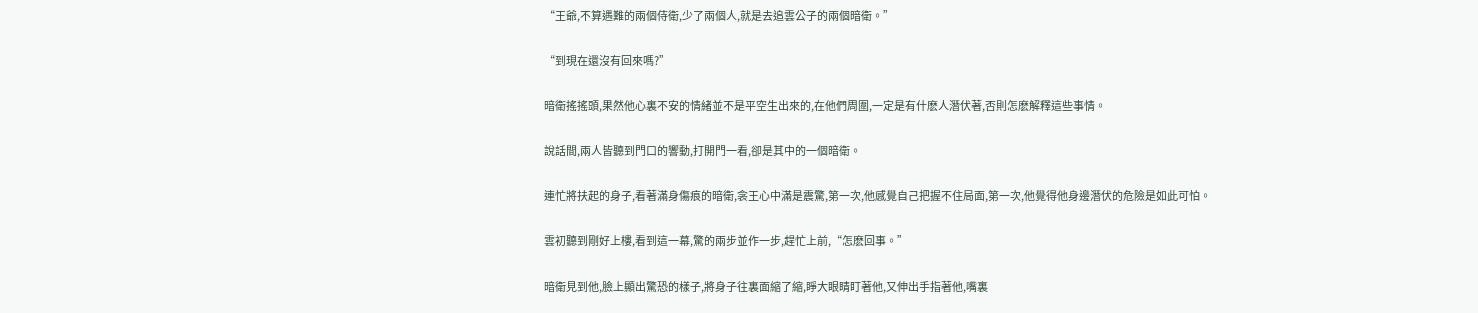“王爺,不算遇難的兩個侍衛,少了兩個人,就是去追雲公子的兩個暗衛。”

“到現在還沒有回來嗎?”

暗衛搖搖頭,果然他心裏不安的情緒並不是平空生出來的,在他們周圍,一定是有什麽人潛伏著,否則怎麽解釋這些事情。

說話間,兩人皆聽到門口的響動,打開門一看,卻是其中的一個暗衛。

連忙將扶起的身子,看著滿身傷痕的暗衛,衾王心中滿是震驚,第一次,他感覺自己把握不住局面,第一次,他覺得他身邊潛伏的危險是如此可怕。

雲初聽到剛好上樓,看到這一幕,驚的兩步並作一步,趕忙上前,“怎麽回事。”

暗衛見到他,臉上顯出驚恐的樣子,將身子往裏面縮了縮,睜大眼睛盯著他,又伸出手指著他,嘴裏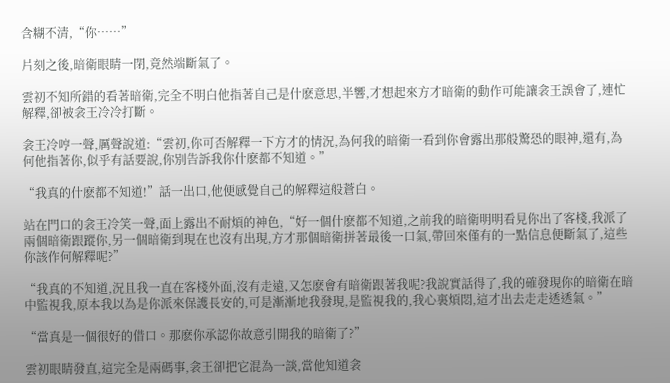含糊不清,“你……”

片刻之後,暗衛眼睛一閉,竟然端斷氣了。

雲初不知所錯的看著暗衛,完全不明白他指著自己是什麽意思,半響,才想起來方才暗衛的動作可能讓衾王誤會了,連忙解釋,卻被衾王冷冷打斷。

衾王冷哼一聲,厲聲說道:“雲初,你可否解釋一下方才的情況,為何我的暗衛一看到你會露出那般驚恐的眼神,還有,為何他指著你,似乎有話要說,你別告訴我你什麽都不知道。”

“我真的什麽都不知道!”話一出口,他便感覺自己的解釋這般蒼白。

站在門口的衾王冷笑一聲,面上露出不耐煩的神色,“好一個什麽都不知道,之前我的暗衛明明看見你出了客棧,我派了兩個暗衛跟蹤你,另一個暗衛到現在也沒有出現,方才那個暗衛拼著最後一口氣,帶回來僅有的一點信息便斷氣了,這些你該作何解釋呢?”

“我真的不知道,況且我一直在客棧外面,沒有走遠,又怎麽會有暗衛跟著我呢?我說實話得了,我的確發現你的暗衛在暗中監視我,原本我以為是你派來保護長安的,可是漸漸地我發現,是監視我的,我心裏煩悶,這才出去走走透透氣。”

“當真是一個很好的借口。那麽你承認你故意引開我的暗衛了?”

雲初眼睛發直,這完全是兩碼事,衾王卻把它混為一談,當他知道衾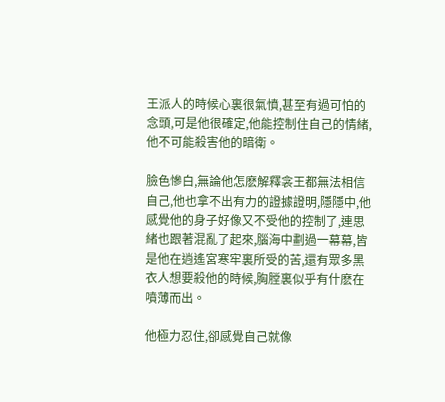王派人的時候心裏很氣憤,甚至有過可怕的念頭,可是他很確定,他能控制住自己的情緒,他不可能殺害他的暗衛。

臉色慘白,無論他怎麽解釋衾王都無法相信自己,他也拿不出有力的證據證明,隱隱中,他感覺他的身子好像又不受他的控制了,連思緒也跟著混亂了起來,腦海中劃過一幕幕,皆是他在逍遙宮寒牢裏所受的苦,還有眾多黑衣人想要殺他的時候,胸膛裏似乎有什麽在噴薄而出。

他極力忍住,卻感覺自己就像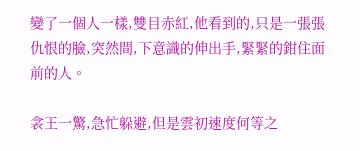變了一個人一樣,雙目赤紅,他看到的,只是一張張仇恨的臉,突然間,下意識的伸出手,緊緊的鉗住面前的人。

衾王一驚,急忙躲避,但是雲初速度何等之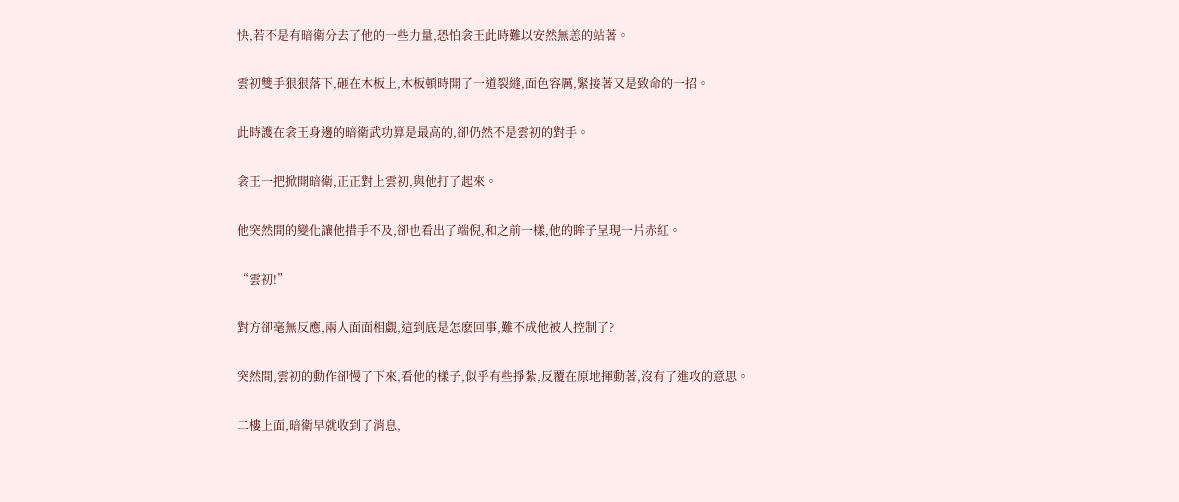快,若不是有暗衛分去了他的一些力量,恐怕衾王此時難以安然無恙的站著。

雲初雙手狠狠落下,砸在木板上,木板頓時開了一道裂縫,面色容厲,緊接著又是致命的一招。

此時護在衾王身邊的暗衛武功算是最高的,卻仍然不是雲初的對手。

衾王一把掀開暗衛,正正對上雲初,與他打了起來。

他突然間的變化讓他措手不及,卻也看出了端倪,和之前一樣,他的眸子呈現一片赤紅。

“雲初!”

對方卻毫無反應,兩人面面相覷,這到底是怎麽回事,難不成他被人控制了?

突然間,雲初的動作卻慢了下來,看他的樣子,似乎有些掙紮,反覆在原地揮動著,沒有了進攻的意思。

二樓上面,暗衛早就收到了消息,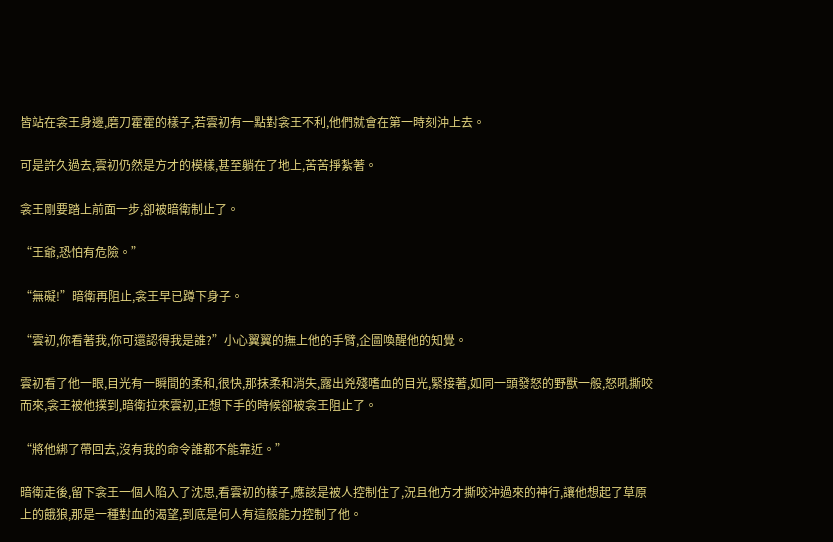皆站在衾王身邊,磨刀霍霍的樣子,若雲初有一點對衾王不利,他們就會在第一時刻沖上去。

可是許久過去,雲初仍然是方才的模樣,甚至躺在了地上,苦苦掙紮著。

衾王剛要踏上前面一步,卻被暗衛制止了。

“王爺,恐怕有危險。”

“無礙!”暗衛再阻止,衾王早已蹲下身子。

“雲初,你看著我,你可還認得我是誰?”小心翼翼的撫上他的手臂,企圖喚醒他的知覺。

雲初看了他一眼,目光有一瞬間的柔和,很快,那抹柔和消失,露出兇殘嗜血的目光,緊接著,如同一頭發怒的野獸一般,怒吼撕咬而來,衾王被他撲到,暗衛拉來雲初,正想下手的時候卻被衾王阻止了。

“將他綁了帶回去,沒有我的命令誰都不能靠近。”

暗衛走後,留下衾王一個人陷入了沈思,看雲初的樣子,應該是被人控制住了,況且他方才撕咬沖過來的神行,讓他想起了草原上的餓狼,那是一種對血的渴望,到底是何人有這般能力控制了他。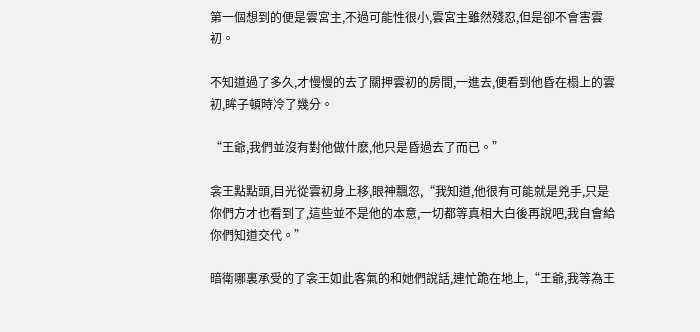第一個想到的便是雲宮主,不過可能性很小,雲宮主雖然殘忍,但是卻不會害雲初。

不知道過了多久,才慢慢的去了關押雲初的房間,一進去,便看到他昏在榻上的雲初,眸子頓時冷了幾分。

“王爺,我們並沒有對他做什麽,他只是昏過去了而已。”

衾王點點頭,目光從雲初身上移,眼神飄忽,“我知道,他很有可能就是兇手,只是你們方才也看到了,這些並不是他的本意,一切都等真相大白後再說吧,我自會給你們知道交代。”

暗衛哪裏承受的了衾王如此客氣的和她們說話,連忙跪在地上,“王爺,我等為王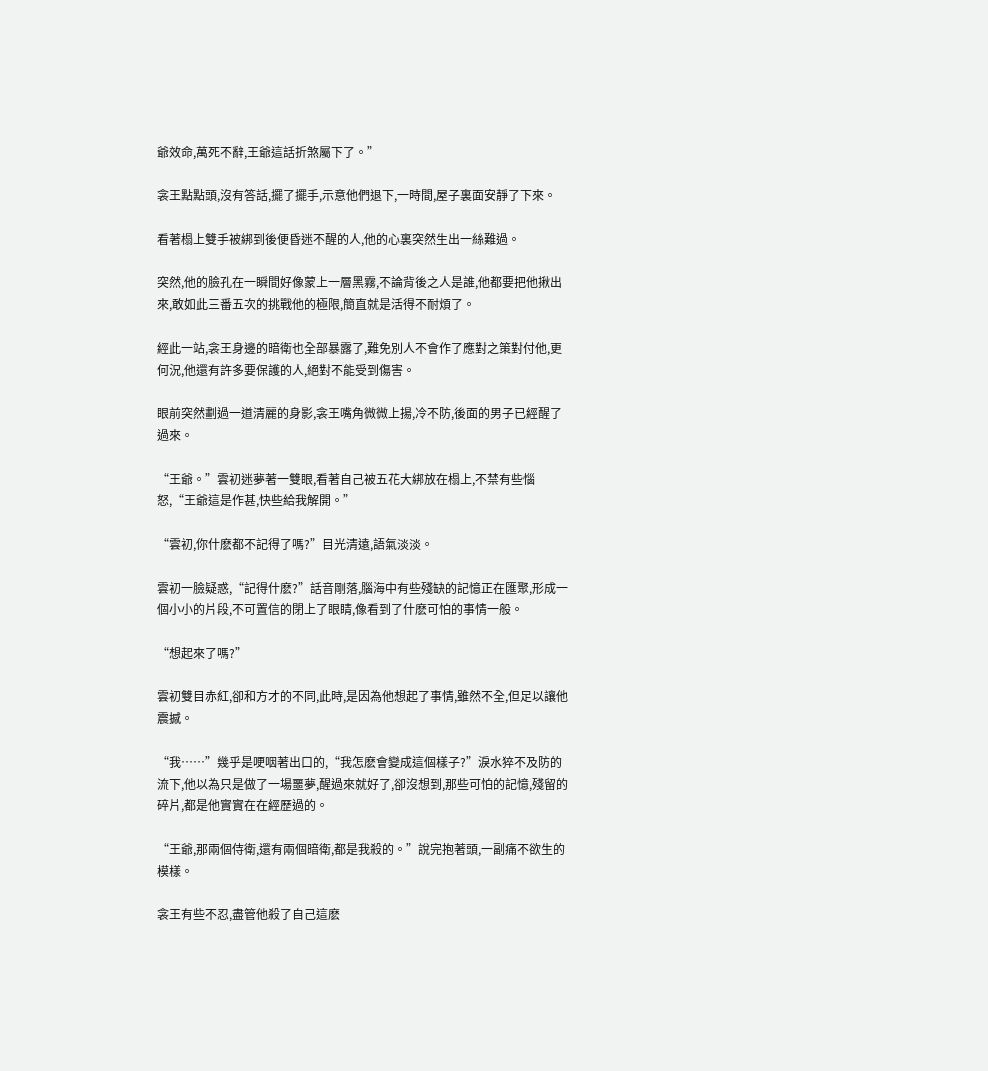爺效命,萬死不辭,王爺這話折煞屬下了。”

衾王點點頭,沒有答話,擺了擺手,示意他們退下,一時間,屋子裏面安靜了下來。

看著榻上雙手被綁到後便昏迷不醒的人,他的心裏突然生出一絲難過。

突然,他的臉孔在一瞬間好像蒙上一層黑霧,不論背後之人是誰,他都要把他揪出來,敢如此三番五次的挑戰他的極限,簡直就是活得不耐煩了。

經此一站,衾王身邊的暗衛也全部暴露了,難免別人不會作了應對之策對付他,更何況,他還有許多要保護的人,絕對不能受到傷害。

眼前突然劃過一道清麗的身影,衾王嘴角微微上揚,冷不防,後面的男子已經醒了過來。

“王爺。”雲初迷夢著一雙眼,看著自己被五花大綁放在榻上,不禁有些惱怒,“王爺這是作甚,快些給我解開。”

“雲初,你什麽都不記得了嗎?”目光清遠,語氣淡淡。

雲初一臉疑惑,“記得什麽?”話音剛落,腦海中有些殘缺的記憶正在匯聚,形成一個小小的片段,不可置信的閉上了眼睛,像看到了什麽可怕的事情一般。

“想起來了嗎?”

雲初雙目赤紅,卻和方才的不同,此時,是因為他想起了事情,雖然不全,但足以讓他震撼。

“我……”幾乎是哽咽著出口的,“我怎麽會變成這個樣子?”淚水猝不及防的流下,他以為只是做了一場噩夢,醒過來就好了,卻沒想到,那些可怕的記憶,殘留的碎片,都是他實實在在經歷過的。

“王爺,那兩個侍衛,還有兩個暗衛,都是我殺的。”說完抱著頭,一副痛不欲生的模樣。

衾王有些不忍,盡管他殺了自己這麽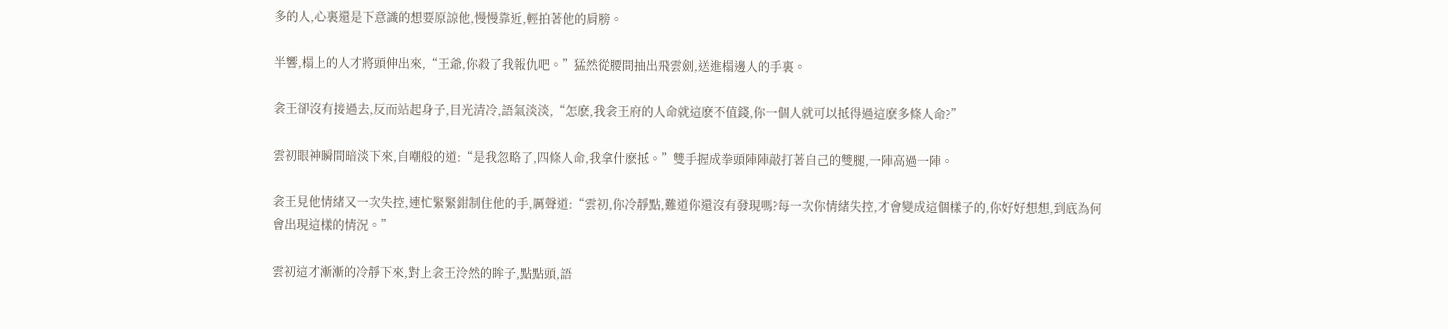多的人,心裏還是下意識的想要原諒他,慢慢靠近,輕拍著他的肩膀。

半響,榻上的人才將頭伸出來,“王爺,你殺了我報仇吧。”猛然從腰間抽出飛雲劍,送進榻邊人的手裏。

衾王卻沒有接過去,反而站起身子,目光清冷,語氣淡淡,“怎麽,我衾王府的人命就這麽不值錢,你一個人就可以抵得過這麽多條人命?”

雲初眼神瞬間暗淡下來,自嘲般的道:“是我忽略了,四條人命,我拿什麽抵。”雙手握成拳頭陣陣敲打著自己的雙腿,一陣高過一陣。

衾王見他情緒又一次失控,連忙緊緊鉗制住他的手,厲聲道:“雲初,你冷靜點,難道你還沒有發現嗎?每一次你情緒失控,才會變成這個樣子的,你好好想想,到底為何會出現這樣的情況。”

雲初這才漸漸的冷靜下來,對上衾王泠然的眸子,點點頭,語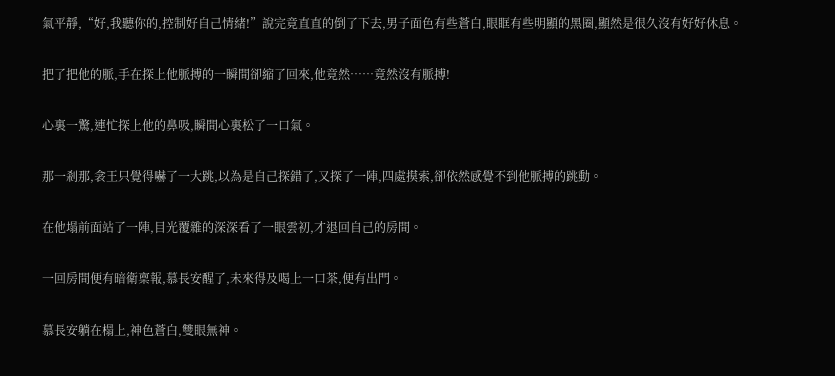氣平靜,“好,我聽你的,控制好自己情緒!”說完竟直直的倒了下去,男子面色有些蒼白,眼眶有些明顯的黑圈,顯然是很久沒有好好休息。

把了把他的脈,手在探上他脈搏的一瞬間卻縮了回來,他竟然……竟然沒有脈搏!

心裏一驚,連忙探上他的鼻吸,瞬間心裏松了一口氣。

那一剎那,衾王只覺得嚇了一大跳,以為是自己探錯了,又探了一陣,四處摸索,卻依然感覺不到他脈搏的跳動。

在他塌前面站了一陣,目光覆雜的深深看了一眼雲初,才退回自己的房間。

一回房間便有暗衛稟報,慕長安醒了,未來得及喝上一口茶,便有出門。

慕長安躺在榻上,神色蒼白,雙眼無神。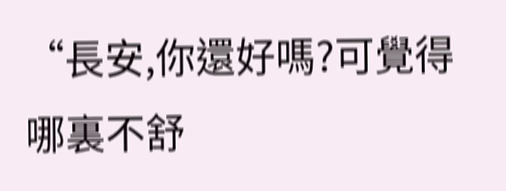“長安,你還好嗎?可覺得哪裏不舒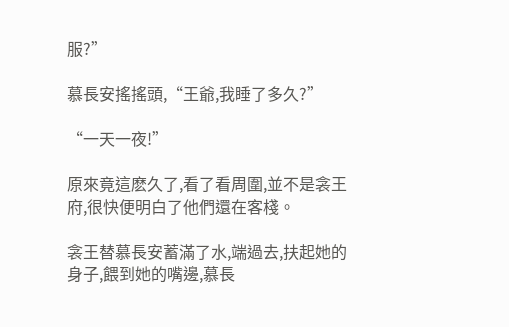服?”

慕長安搖搖頭,“王爺,我睡了多久?”

“一天一夜!”

原來竟這麽久了,看了看周圍,並不是衾王府,很快便明白了他們還在客棧。

衾王替慕長安蓄滿了水,端過去,扶起她的身子,餵到她的嘴邊,慕長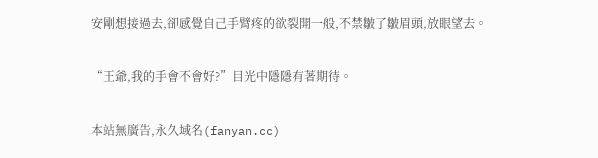安剛想接過去,卻感覺自己手臂疼的欲裂開一般,不禁皺了皺眉頭,放眼望去。

“王爺,我的手會不會好?”目光中隱隱有著期待。

本站無廣告,永久域名(fanyan.cc)